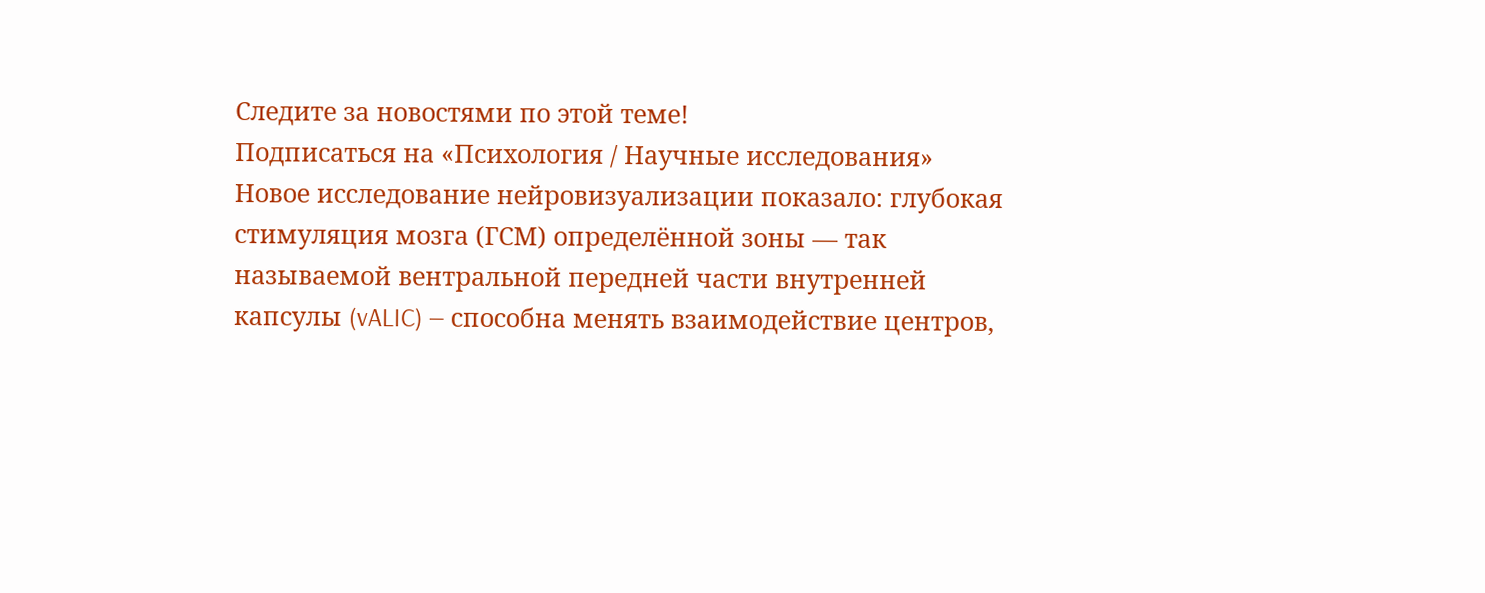Следите за новостями по этой теме!
Подписаться на «Психология / Научные исследования»
Новое исследование нейровизуализации показало: глубокая стимуляция мозга (ГСМ) определённой зоны — так называемой вентральной передней части внутренней капсулы (vALIC) — способна менять взаимодействие центров,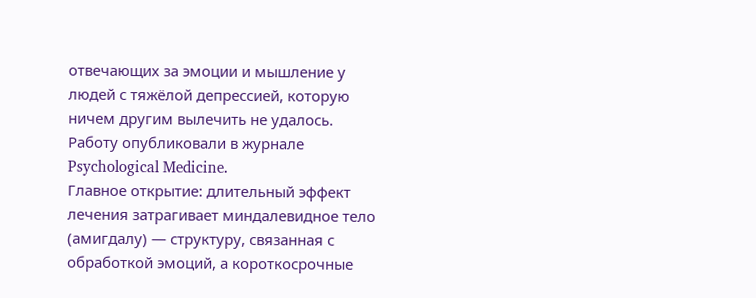отвечающих за эмоции и мышление у людей с тяжёлой депрессией, которую ничем другим вылечить не удалось. Работу опубликовали в журнале Psychological Medicine.
Главное открытие: длительный эффект лечения затрагивает миндалевидное тело (амигдалу) — структуру, связанная с обработкой эмоций, а короткосрочные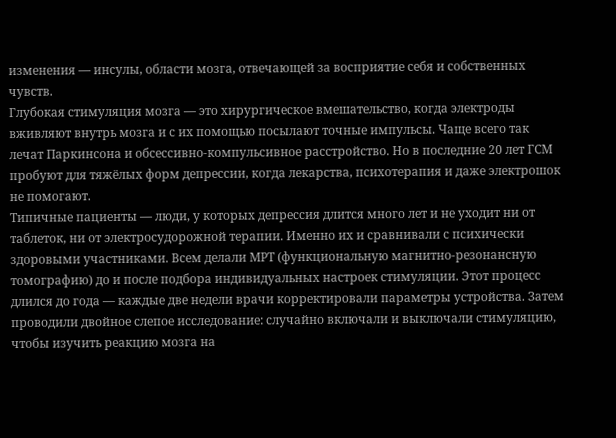изменения — инсулы, области мозга, отвечающей за восприятие себя и собственных чувств.
Глубокая стимуляция мозга — это хирургическое вмешательство, когда электроды вживляют внутрь мозга и с их помощью посылают точные импульсы. Чаще всего так лечат Паркинсона и обсессивно-компульсивное расстройство. Но в последние 20 лет ГСМ пробуют для тяжёлых форм депрессии, когда лекарства, психотерапия и даже электрошок не помогают.
Типичные пациенты — люди, у которых депрессия длится много лет и не уходит ни от таблеток, ни от электросудорожной терапии. Именно их и сравнивали с психически здоровыми участниками. Всем делали МРТ (функциональную магнитно-резонансную томографию) до и после подбора индивидуальных настроек стимуляции. Этот процесс длился до года — каждые две недели врачи корректировали параметры устройства. Затем проводили двойное слепое исследование: случайно включали и выключали стимуляцию, чтобы изучить реакцию мозга на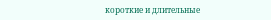короткие и длительные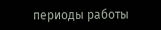периоды работы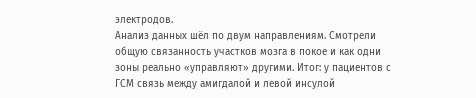электродов.
Анализ данных шёл по двум направлениям. Смотрели общую связанность участков мозга в покое и как одни зоны реально «управляют» другими. Итог: у пациентов с ГСМ связь между амигдалой и левой инсулой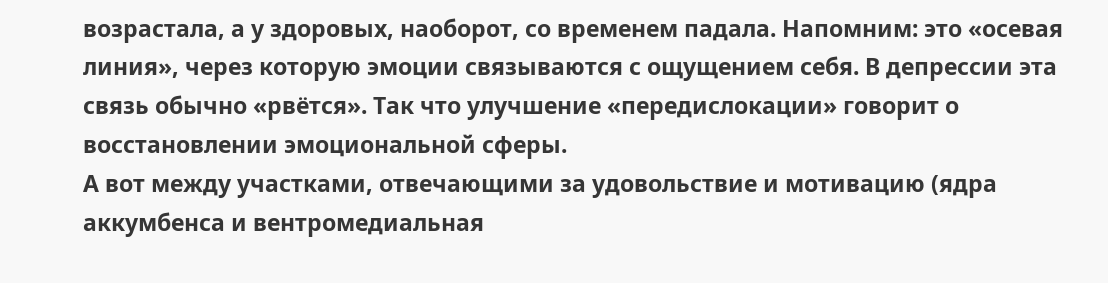возрастала, а у здоровых, наоборот, со временем падала. Напомним: это «осевая линия», через которую эмоции связываются с ощущением себя. В депрессии эта связь обычно «рвётся». Так что улучшение «передислокации» говорит о восстановлении эмоциональной сферы.
А вот между участками, отвечающими за удовольствие и мотивацию (ядра аккумбенса и вентромедиальная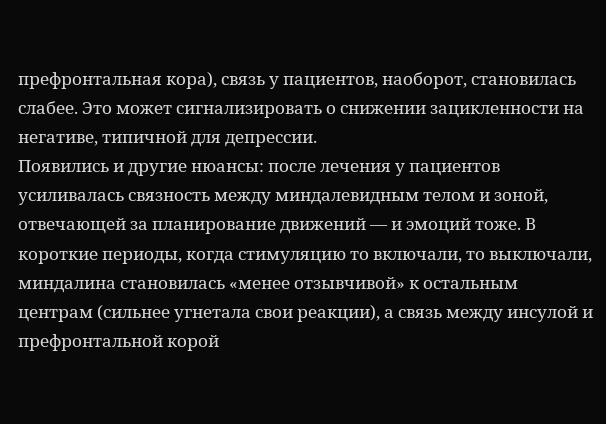префронтальная кора), связь у пациентов, наоборот, становилась слабее. Это может сигнализировать о снижении зацикленности на негативе, типичной для депрессии.
Появились и другие нюансы: после лечения у пациентов усиливалась связность между миндалевидным телом и зоной, отвечающей за планирование движений — и эмоций тоже. В короткие периоды, когда стимуляцию то включали, то выключали, миндалина становилась «менее отзывчивой» к остальным центрам (сильнее угнетала свои реакции), а связь между инсулой и префронтальной корой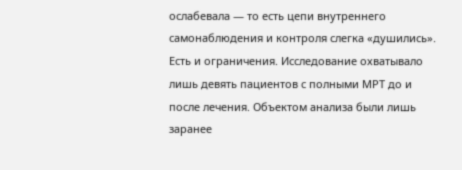ослабевала — то есть цепи внутреннего самонаблюдения и контроля слегка «душились».
Есть и ограничения. Исследование охватывало лишь девять пациентов с полными МРТ до и после лечения. Объектом анализа были лишь заранее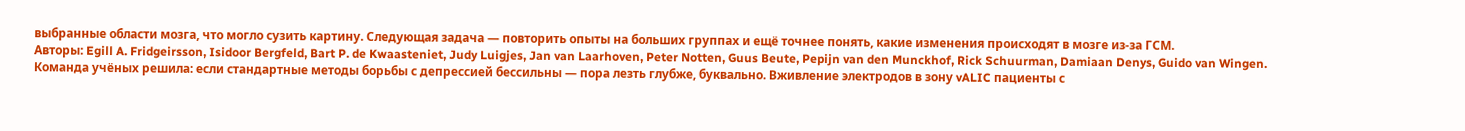выбранные области мозга, что могло сузить картину. Следующая задача — повторить опыты на больших группах и ещё точнее понять, какие изменения происходят в мозге из-за ГСМ.
Авторы: Egill A. Fridgeirsson, Isidoor Bergfeld, Bart P. de Kwaasteniet, Judy Luigjes, Jan van Laarhoven, Peter Notten, Guus Beute, Pepijn van den Munckhof, Rick Schuurman, Damiaan Denys, Guido van Wingen.
Команда учёных решила: если стандартные методы борьбы с депрессией бессильны — пора лезть глубже, буквально. Вживление электродов в зону vALIC пациенты с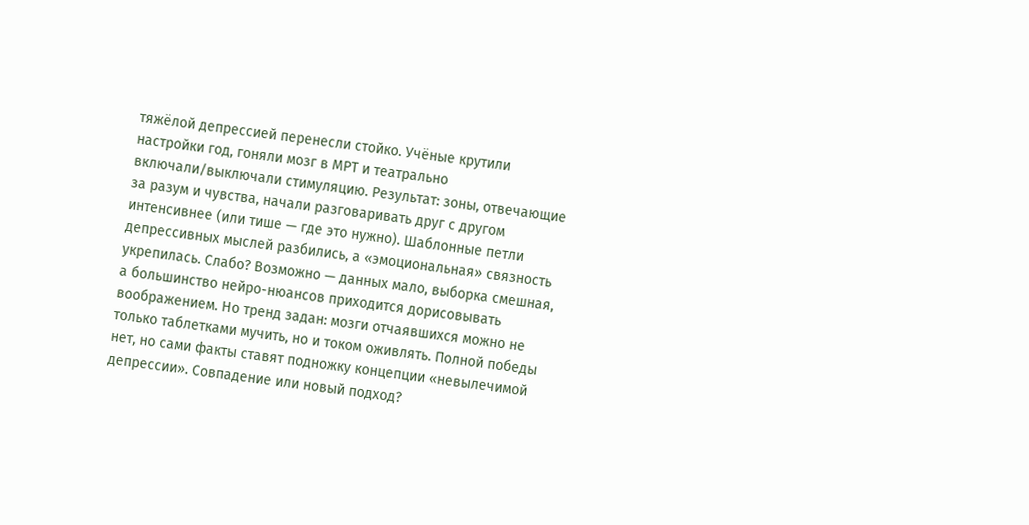тяжёлой депрессией перенесли стойко. Учёные крутили настройки год, гоняли мозг в МРТ и театрально включали/выключали стимуляцию. Результат: зоны, отвечающие за разум и чувства, начали разговаривать друг с другом интенсивнее (или тише — где это нужно). Шаблонные петли депрессивных мыслей разбились, а «эмоциональная» связность укрепилась. Слабо? Возможно — данных мало, выборка смешная, а большинство нейро-нюансов приходится дорисовывать воображением. Но тренд задан: мозги отчаявшихся можно не только таблетками мучить, но и током оживлять. Полной победы нет, но сами факты ставят подножку концепции «невылечимой депрессии». Совпадение или новый подход?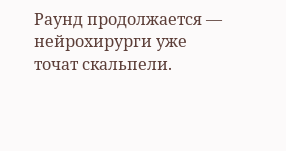Раунд продолжается — нейрохирурги уже точат скальпели.